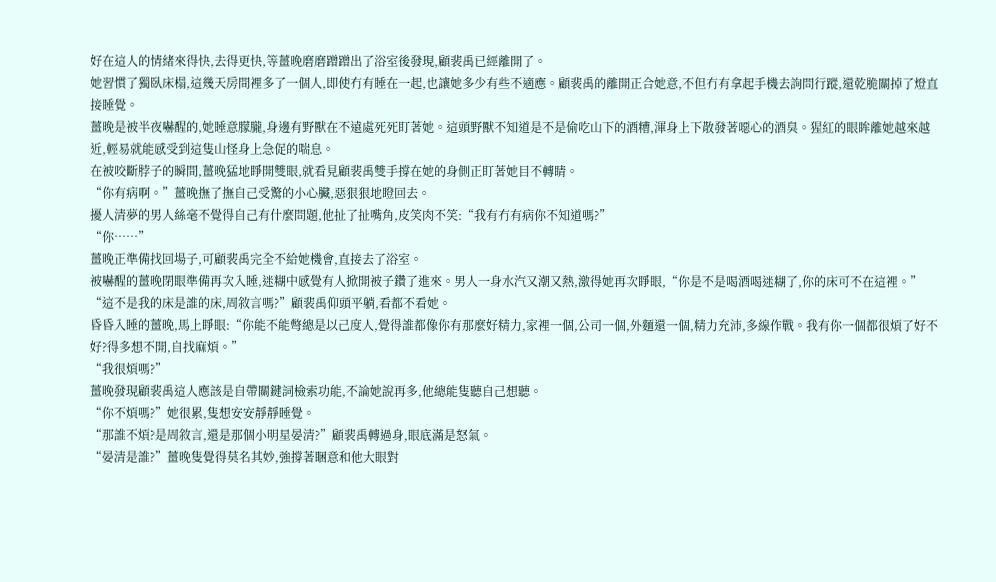好在這人的情緒來得快,去得更快,等薑晚磨磨蹭蹭出了浴室後發現,顧裴禹已經離開了。
她習慣了獨臥床榻,這幾天房間裡多了一個人,即使冇有睡在一起,也讓她多少有些不適應。顧裴禹的離開正合她意,不但冇有拿起手機去詢問行蹤,還乾脆關掉了燈直接睡覺。
薑晚是被半夜嚇醒的,她睡意朦朧,身邊有野獸在不遠處死死盯著她。這頭野獸不知道是不是偷吃山下的酒糟,渾身上下散發著噁心的酒臭。猩紅的眼眸離她越來越近,輕易就能感受到這隻山怪身上急促的喘息。
在被咬斷脖子的瞬間,薑晚猛地睜開雙眼,就看見顧裴禹雙手撐在她的身側正盯著她目不轉睛。
“你有病啊。”薑晚撫了撫自己受驚的小心臟,惡狠狠地瞪回去。
擾人清夢的男人絲毫不覺得自己有什麼問題,他扯了扯嘴角,皮笑肉不笑:“我有冇有病你不知道嗎?”
“你……”
薑晚正準備找回場子,可顧裴禹完全不給她機會,直接去了浴室。
被嚇醒的薑晚閉眼準備再次入睡,迷糊中感覺有人掀開被子鑽了進來。男人一身水汽又潮又熱,激得她再次睜眼,“你是不是喝酒喝迷糊了,你的床可不在這裡。”
“這不是我的床是誰的床,周敘言嗎?”顧裴禹仰頭平躺,看都不看她。
昏昏入睡的薑晚,馬上睜眼:“你能不能彆總是以己度人,覺得誰都像你有那麼好精力,家裡一個,公司一個,外麵還一個,精力充沛,多線作戰。我有你一個都很煩了好不好?得多想不開,自找麻煩。”
“我很煩嗎?”
薑晚發現顧裴禹這人應該是自帶關鍵詞檢索功能,不論她說再多,他總能隻聽自己想聽。
“你不煩嗎?”她很累,隻想安安靜靜睡覺。
“那誰不煩?是周敘言,還是那個小明星晏清?”顧裴禹轉過身,眼底滿是怒氣。
“晏清是誰?”薑晚隻覺得莫名其妙,強撐著睏意和他大眼對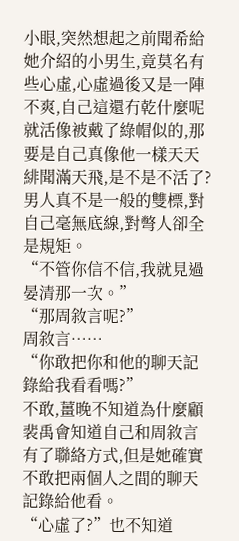小眼,突然想起之前聞希給她介紹的小男生,竟莫名有些心虛,心虛過後又是一陣不爽,自己這還冇乾什麼呢就活像被戴了綠帽似的,那要是自己真像他一樣天天緋聞滿天飛,是不是不活了?
男人真不是一般的雙標,對自己毫無底線,對彆人卻全是規矩。
“不管你信不信,我就見過晏清那一次。”
“那周敘言呢?”
周敘言……
“你敢把你和他的聊天記錄給我看看嗎?”
不敢,薑晚不知道為什麼顧裴禹會知道自己和周敘言有了聯絡方式,但是她確實不敢把兩個人之間的聊天記錄給他看。
“心虛了?”也不知道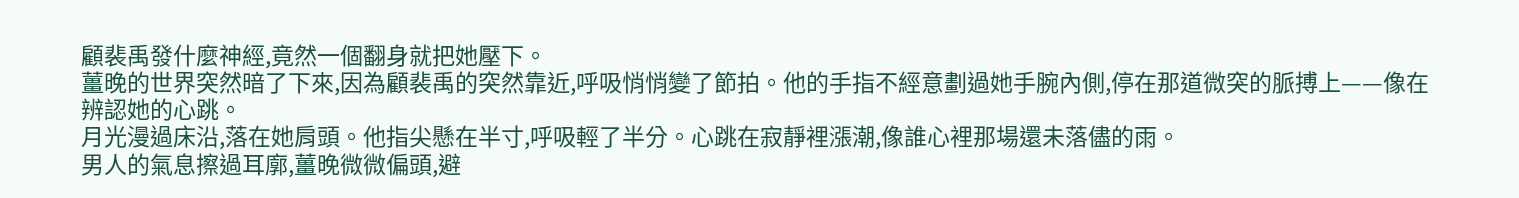顧裴禹發什麼神經,竟然一個翻身就把她壓下。
薑晚的世界突然暗了下來,因為顧裴禹的突然靠近,呼吸悄悄變了節拍。他的手指不經意劃過她手腕內側,停在那道微突的脈搏上——像在辨認她的心跳。
月光漫過床沿,落在她肩頭。他指尖懸在半寸,呼吸輕了半分。心跳在寂靜裡漲潮,像誰心裡那場還未落儘的雨。
男人的氣息擦過耳廓,薑晚微微偏頭,避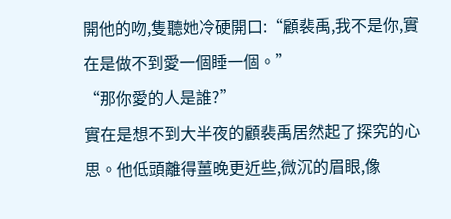開他的吻,隻聽她冷硬開口:“顧裴禹,我不是你,實在是做不到愛一個睡一個。”
“那你愛的人是誰?”
實在是想不到大半夜的顧裴禹居然起了探究的心思。他低頭離得薑晚更近些,微沉的眉眼,像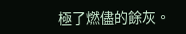極了燃儘的餘灰。